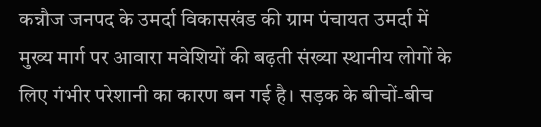कन्नौज जनपद के उमर्दा विकासखंड की ग्राम पंचायत उमर्दा में मुख्य मार्ग पर आवारा मवेशियों की बढ़ती संख्या स्थानीय लोगों के लिए गंभीर परेशानी का कारण बन गई है। सड़क के बीचों-बीच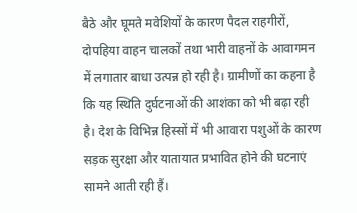बैठे और घूमते मवेशियों के कारण पैदल राहगीरों, दोपहिया वाहन चालकों तथा भारी वाहनों के आवागमन में लगातार बाधा उत्पन्न हो रही है। ग्रामीणों का कहना है कि यह स्थिति दुर्घटनाओं की आशंका को भी बढ़ा रही है। देश के विभिन्न हिस्सों में भी आवारा पशुओं के कारण सड़क सुरक्षा और यातायात प्रभावित होने की घटनाएं सामने आती रही हैं।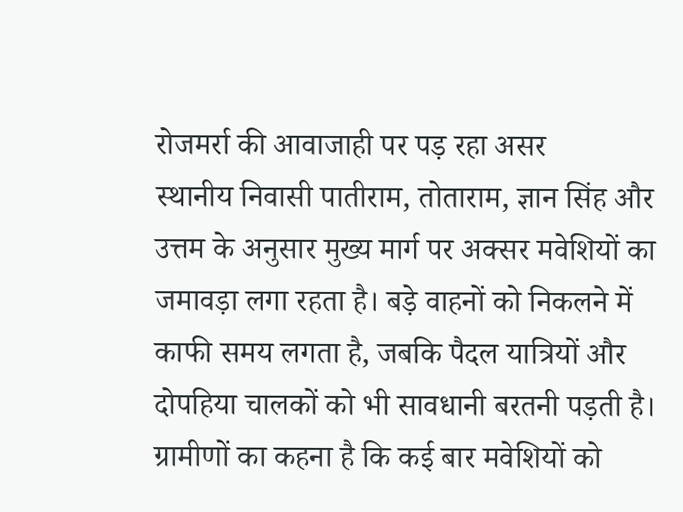रोजमर्रा की आवाजाही पर पड़ रहा असर
स्थानीय निवासी पातीराम, तोताराम, ज्ञान सिंह और उत्तम के अनुसार मुख्य मार्ग पर अक्सर मवेशियों का जमावड़ा लगा रहता है। बड़े वाहनों को निकलने में काफी समय लगता है, जबकि पैदल यात्रियों और दोपहिया चालकों को भी सावधानी बरतनी पड़ती है। ग्रामीणों का कहना है कि कई बार मवेशियों को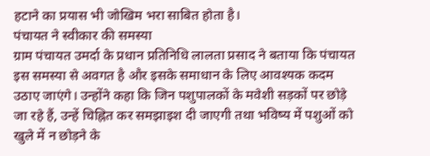हटाने का प्रयास भी जोखिम भरा साबित होता है।
पंचायत ने स्वीकार की समस्या
ग्राम पंचायत उमर्दा के प्रधान प्रतिनिधि लालता प्रसाद ने बताया कि पंचायत इस समस्या से अवगत है और इसके समाधान के लिए आवश्यक कदम उठाए जाएंगे। उन्होंने कहा कि जिन पशुपालकों के मवेशी सड़कों पर छोड़े जा रहे हैं, उन्हें चिह्नित कर समझाइश दी जाएगी तथा भविष्य में पशुओं को खुले में न छोड़ने के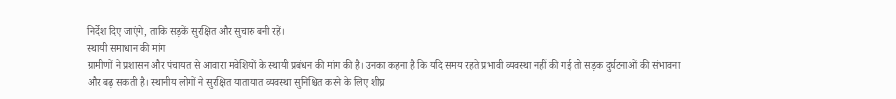निर्देश दिए जाएंगे, ताकि सड़कें सुरक्षित और सुचारु बनी रहें।
स्थायी समाधान की मांग
ग्रामीणों ने प्रशासन और पंचायत से आवारा मवेशियों के स्थायी प्रबंधन की मांग की है। उनका कहना है कि यदि समय रहते प्रभावी व्यवस्था नहीं की गई तो सड़क दुर्घटनाओं की संभावना और बढ़ सकती है। स्थानीय लोगों ने सुरक्षित यातायात व्यवस्था सुनिश्चित करने के लिए शीघ्र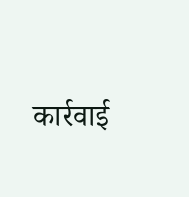कार्रवाई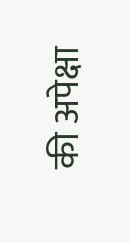की अपेक्षा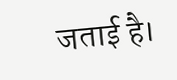जताई है।